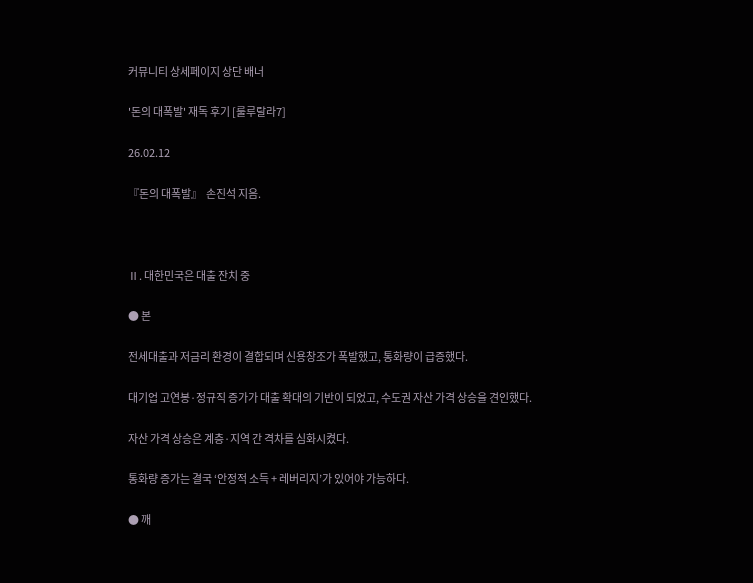커뮤니티 상세페이지 상단 배너

'돈의 대폭발' 재독 후기 [룰루랄라7]

26.02.12

『돈의 대폭발』  손진석 지음.



Ⅱ. 대한민국은 대출 잔치 중

● 본

전세대출과 저금리 환경이 결합되며 신용창조가 폭발했고, 통화량이 급증했다.

대기업 고연봉·정규직 증가가 대출 확대의 기반이 되었고, 수도권 자산 가격 상승을 견인했다.

자산 가격 상승은 계층·지역 간 격차를 심화시켰다.

통화량 증가는 결국 ‘안정적 소득 + 레버리지’가 있어야 가능하다.

● 깨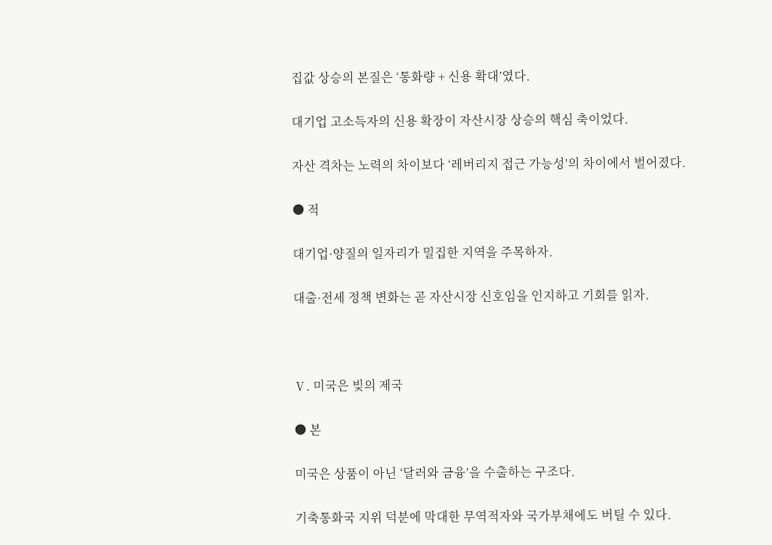집값 상승의 본질은 ‘통화량 + 신용 확대’였다.

대기업 고소득자의 신용 확장이 자산시장 상승의 핵심 축이었다.

자산 격차는 노력의 차이보다 ‘레버리지 접근 가능성’의 차이에서 벌어졌다.

● 적

대기업·양질의 일자리가 밀집한 지역을 주목하자.

대출·전세 정책 변화는 곧 자산시장 신호임을 인지하고 기회를 읽자.



Ⅴ. 미국은 빚의 제국

● 본

미국은 상품이 아닌 ‘달러와 금융’을 수출하는 구조다.

기축통화국 지위 덕분에 막대한 무역적자와 국가부채에도 버틸 수 있다.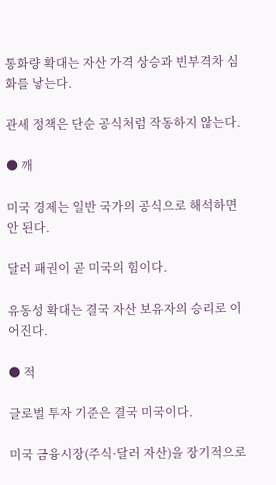통화량 확대는 자산 가격 상승과 빈부격차 심화를 낳는다.

관세 정책은 단순 공식처럼 작동하지 않는다.

● 깨

미국 경제는 일반 국가의 공식으로 해석하면 안 된다.

달러 패권이 곧 미국의 힘이다.

유동성 확대는 결국 자산 보유자의 승리로 이어진다.

● 적

글로벌 투자 기준은 결국 미국이다.

미국 금융시장(주식·달러 자산)을 장기적으로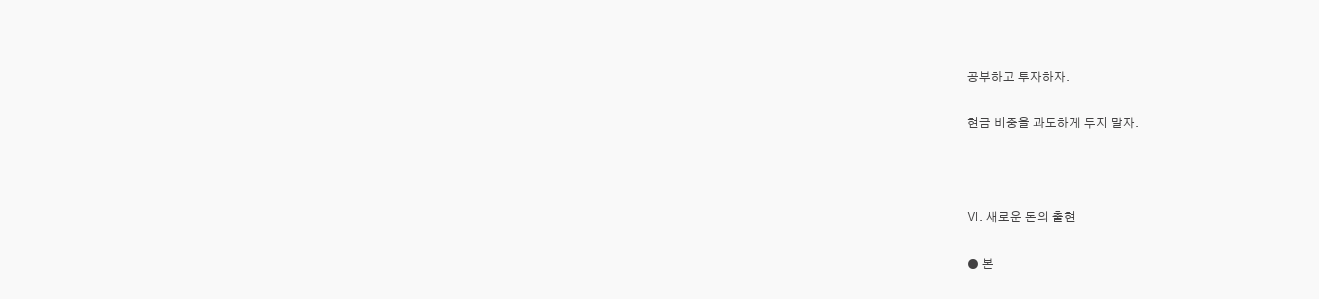공부하고 투자하자.

현금 비중을 과도하게 두지 말자.



Ⅵ. 새로운 돈의 출현

● 본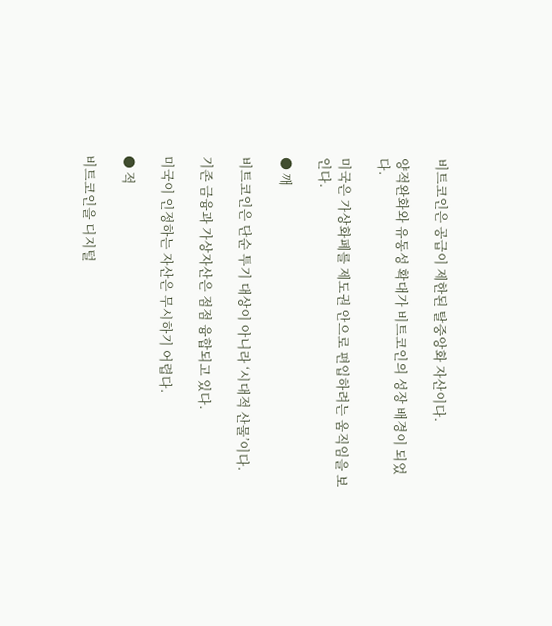비트코인은 공급이 제한된 탈중앙화 자산이다.

양적완화와 유동성 확대가 비트코인의 성장 배경이 되었다.

미국은 가상화폐를 제도권 안으로 편입하려는 움직임을 보인다.

● 깨

비트코인은 단순 투기 대상이 아니라 ‘시대적 산물’이다.

기존 금융과 가상자산은 점점 융합되고 있다.

미국이 인정하는 자산은 무시하기 어렵다.

● 적

비트코인을 디지털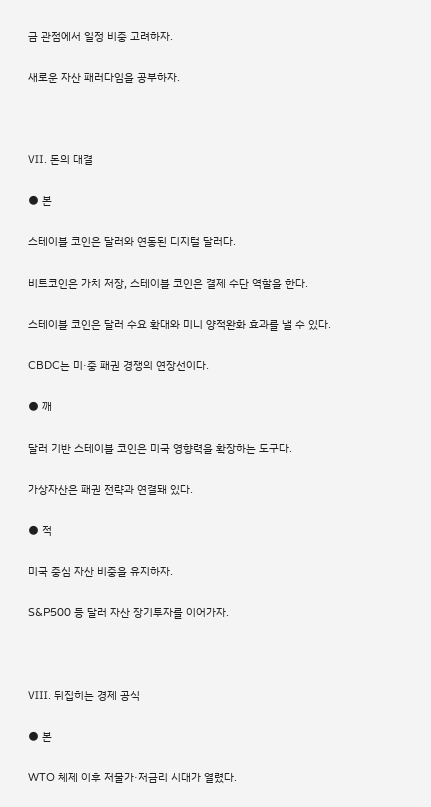금 관점에서 일정 비중 고려하자.

새로운 자산 패러다임을 공부하자.



Ⅶ. 돈의 대결

● 본

스테이블 코인은 달러와 연동된 디지털 달러다.

비트코인은 가치 저장, 스테이블 코인은 결제 수단 역할을 한다.

스테이블 코인은 달러 수요 확대와 미니 양적완화 효과를 낼 수 있다.

CBDC는 미·중 패권 경쟁의 연장선이다.

● 깨

달러 기반 스테이블 코인은 미국 영향력을 확장하는 도구다.

가상자산은 패권 전략과 연결돼 있다.

● 적

미국 중심 자산 비중을 유지하자.

S&P500 등 달러 자산 장기투자를 이어가자.



Ⅷ. 뒤집히는 경제 공식

● 본

WTO 체제 이후 저물가·저금리 시대가 열렸다.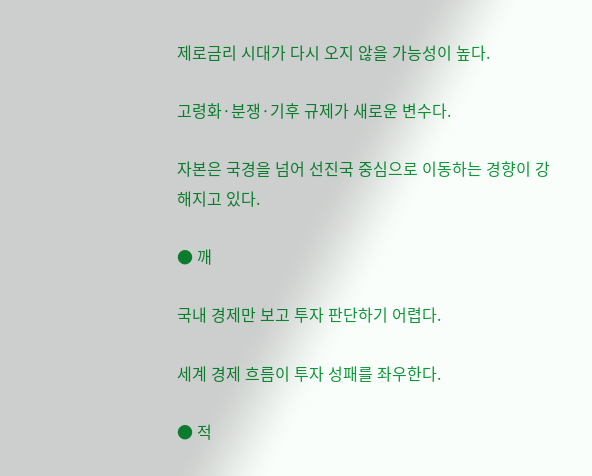제로금리 시대가 다시 오지 않을 가능성이 높다.

고령화·분쟁·기후 규제가 새로운 변수다.

자본은 국경을 넘어 선진국 중심으로 이동하는 경향이 강해지고 있다.

● 깨

국내 경제만 보고 투자 판단하기 어렵다.

세계 경제 흐름이 투자 성패를 좌우한다.

● 적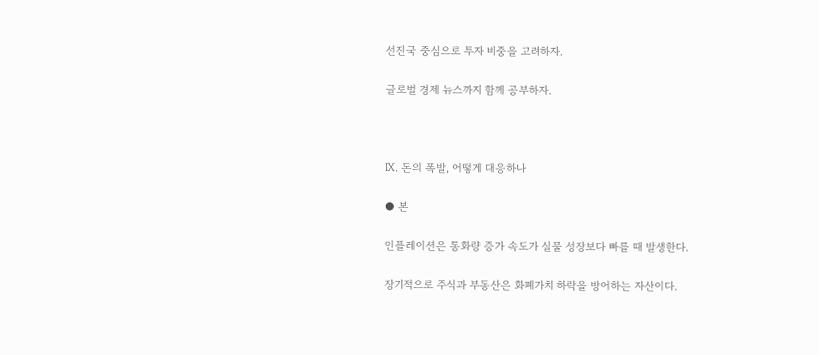선진국 중심으로 투자 비중을 고려하자.

글로벌 경제 뉴스까지 함께 공부하자.



Ⅸ. 돈의 폭발, 어떻게 대응하나

● 본

인플레이션은 통화량 증가 속도가 실물 성장보다 빠를 때 발생한다.

장기적으로 주식과 부동산은 화폐가치 하락을 방어하는 자산이다.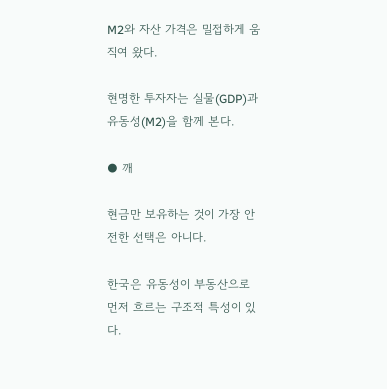M2와 자산 가격은 밀접하게 움직여 왔다.

현명한 투자자는 실물(GDP)과 유동성(M2)을 함께 본다.

● 깨

현금만 보유하는 것이 가장 안전한 선택은 아니다.

한국은 유동성이 부동산으로 먼저 흐르는 구조적 특성이 있다.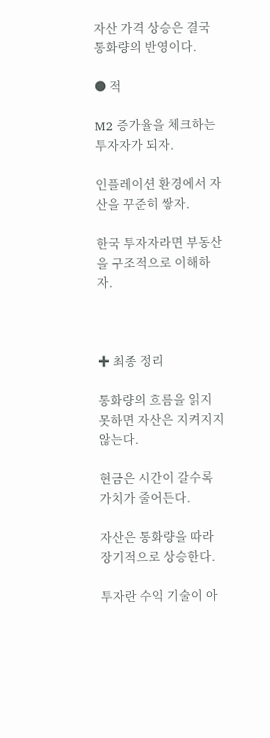자산 가격 상승은 결국 통화량의 반영이다.

● 적

M2 증가율을 체크하는 투자자가 되자.

인플레이션 환경에서 자산을 꾸준히 쌓자.

한국 투자자라면 부동산을 구조적으로 이해하자.



✚ 최종 정리

통화량의 흐름을 읽지 못하면 자산은 지켜지지 않는다.

현금은 시간이 갈수록 가치가 줄어든다.

자산은 통화량을 따라 장기적으로 상승한다.

투자란 수익 기술이 아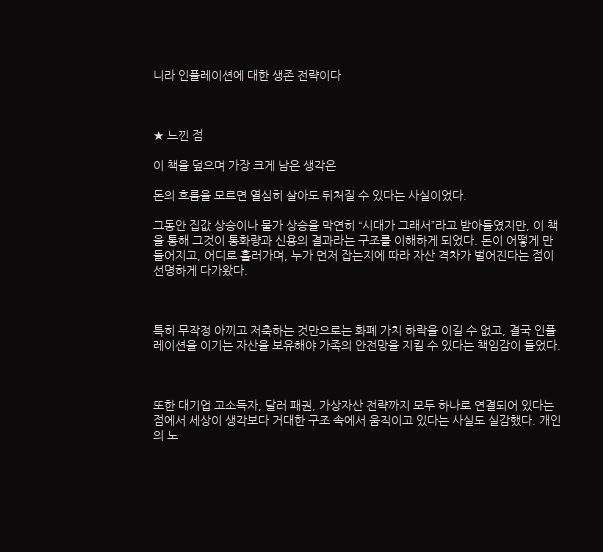니라 인플레이션에 대한 생존 전략이다



★ 느낀 점

이 책을 덮으며 가장 크게 남은 생각은

돈의 흐름을 모르면 열심히 살아도 뒤처질 수 있다는 사실이었다.

그동안 집값 상승이나 물가 상승을 막연히 “시대가 그래서”라고 받아들였지만, 이 책을 통해 그것이 통화량과 신용의 결과라는 구조를 이해하게 되었다. 돈이 어떻게 만들어지고, 어디로 흘러가며, 누가 먼저 잡는지에 따라 자산 격차가 벌어진다는 점이 선명하게 다가왔다.



특히 무작정 아끼고 저축하는 것만으로는 화폐 가치 하락을 이길 수 없고, 결국 인플레이션을 이기는 자산을 보유해야 가족의 안전망을 지킬 수 있다는 책임감이 들었다.



또한 대기업 고소득자, 달러 패권, 가상자산 전략까지 모두 하나로 연결되어 있다는 점에서 세상이 생각보다 거대한 구조 속에서 움직이고 있다는 사실도 실감했다. 개인의 노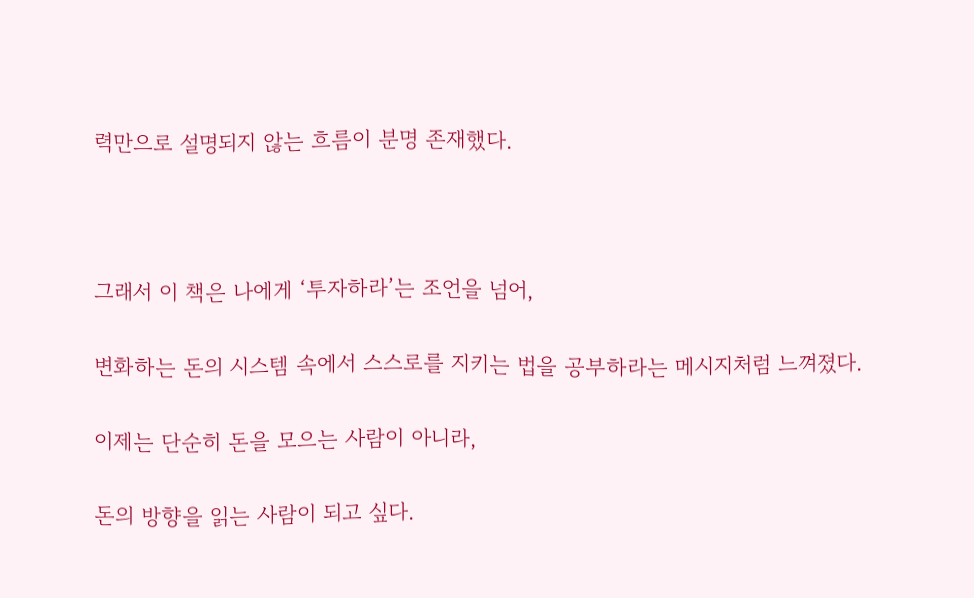력만으로 설명되지 않는 흐름이 분명 존재했다.



그래서 이 책은 나에게 ‘투자하라’는 조언을 넘어,

변화하는 돈의 시스템 속에서 스스로를 지키는 법을 공부하라는 메시지처럼 느껴졌다.

이제는 단순히 돈을 모으는 사람이 아니라,

돈의 방향을 읽는 사람이 되고 싶다.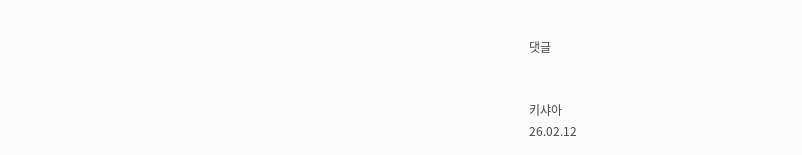댓글


키샤아
26.02.12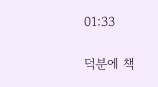01:33

덕분에 책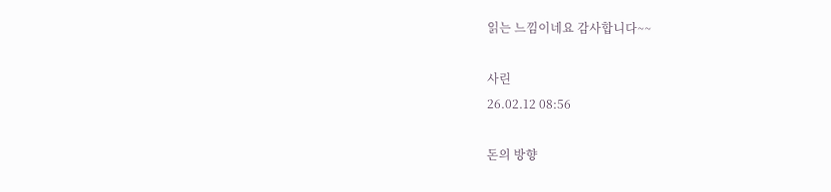읽는 느낌이네요 감사합니다~~

사린
26.02.12 08:56

돈의 방향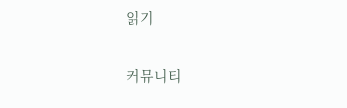읽기

커뮤니티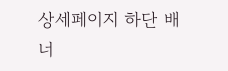상세페이지 하단 배너